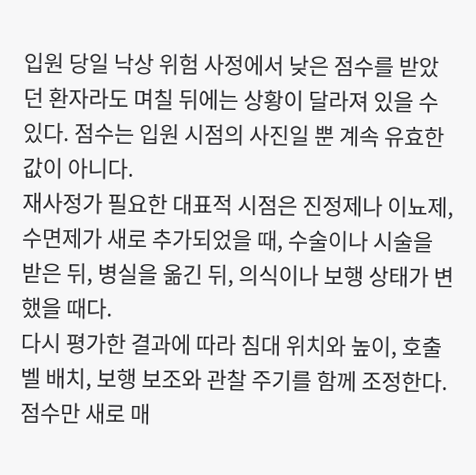입원 당일 낙상 위험 사정에서 낮은 점수를 받았던 환자라도 며칠 뒤에는 상황이 달라져 있을 수 있다. 점수는 입원 시점의 사진일 뿐 계속 유효한 값이 아니다.
재사정가 필요한 대표적 시점은 진정제나 이뇨제, 수면제가 새로 추가되었을 때, 수술이나 시술을 받은 뒤, 병실을 옮긴 뒤, 의식이나 보행 상태가 변했을 때다.
다시 평가한 결과에 따라 침대 위치와 높이, 호출벨 배치, 보행 보조와 관찰 주기를 함께 조정한다. 점수만 새로 매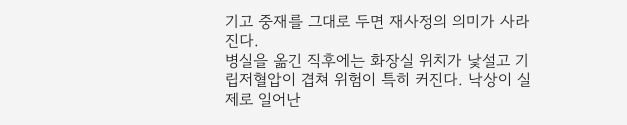기고 중재를 그대로 두면 재사정의 의미가 사라진다.
병실을 옮긴 직후에는 화장실 위치가 낯설고 기립저혈압이 겹쳐 위험이 특히 커진다. 낙상이 실제로 일어난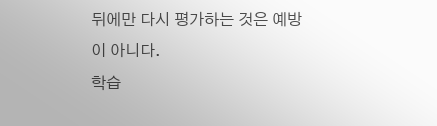뒤에만 다시 평가하는 것은 예방이 아니다.
학습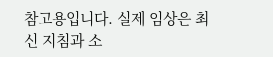참고용입니다. 실제 임상은 최신 지침과 소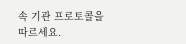속 기관 프로토콜을 따르세요.